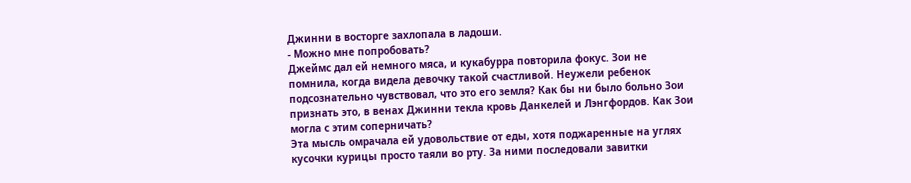Джинни в восторге захлопала в ладоши.
- Можно мне попробовать?
Джеймс дал ей немного мяса, и кукабурра повторила фокус. Зои не помнила, когда видела девочку такой счастливой. Неужели ребенок подсознательно чувствовал, что это его земля? Как бы ни было больно Зои признать это, в венах Джинни текла кровь Данкелей и Лэнгфордов. Как Зои могла с этим соперничать?
Эта мысль омрачала ей удовольствие от еды, хотя поджаренные на углях кусочки курицы просто таяли во рту. За ними последовали завитки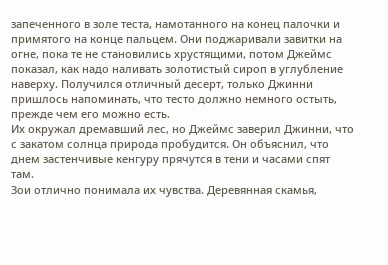запеченного в золе теста, намотанного на конец палочки и примятого на конце пальцем. Они поджаривали завитки на огне, пока те не становились хрустящими, потом Джеймс показал, как надо наливать золотистый сироп в углубление наверху. Получился отличный десерт, только Джинни пришлось напоминать, что тесто должно немного остыть, прежде чем его можно есть.
Их окружал дремавший лес, но Джеймс заверил Джинни, что с закатом солнца природа пробудится. Он объяснил, что днем застенчивые кенгуру прячутся в тени и часами спят там.
Зои отлично понимала их чувства. Деревянная скамья,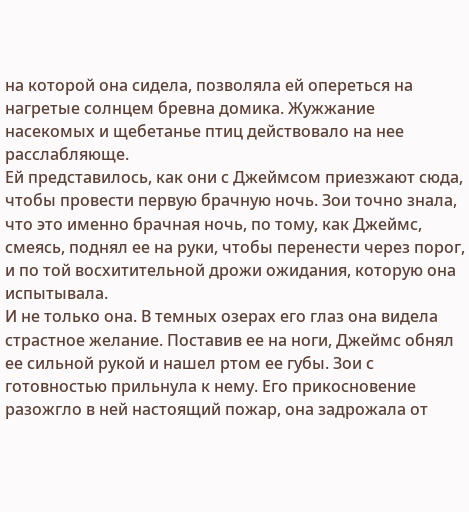на которой она сидела, позволяла ей опереться на нагретые солнцем бревна домика. Жужжание насекомых и щебетанье птиц действовало на нее расслабляюще.
Ей представилось, как они с Джеймсом приезжают сюда, чтобы провести первую брачную ночь. Зои точно знала, что это именно брачная ночь, по тому, как Джеймс, смеясь, поднял ее на руки, чтобы перенести через порог, и по той восхитительной дрожи ожидания, которую она испытывала.
И не только она. В темных озерах его глаз она видела страстное желание. Поставив ее на ноги, Джеймс обнял ее сильной рукой и нашел ртом ее губы. Зои с готовностью прильнула к нему. Его прикосновение разожгло в ней настоящий пожар, она задрожала от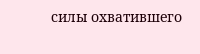силы охватившего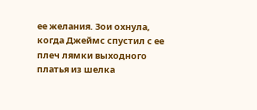ее желания. Зои охнула, когда Джеймс спустил с ее плеч лямки выходного платья из шелка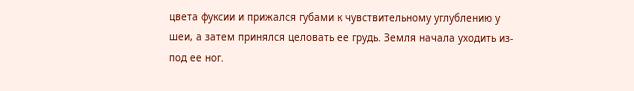цвета фуксии и прижался губами к чувствительному углублению у шеи, а затем принялся целовать ее грудь. Земля начала уходить из-под ее ног.